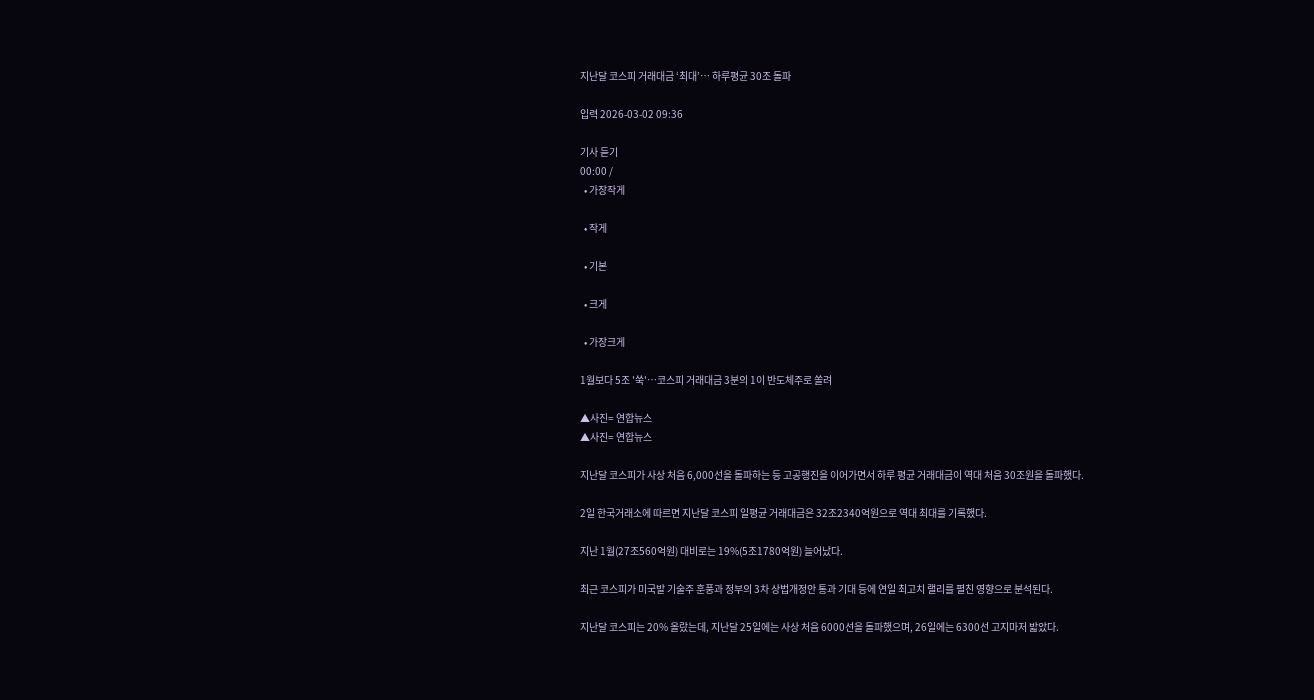지난달 코스피 거래대금 ‘최대’⋯ 하루평균 30조 돌파

입력 2026-03-02 09:36

기사 듣기
00:00 /
  • 가장작게

  • 작게

  • 기본

  • 크게

  • 가장크게

1월보다 5조 '쑥'…코스피 거래대금 3분의 1이 반도체주로 쏠려

▲사진= 연합뉴스
▲사진= 연합뉴스

지난달 코스피가 사상 처음 6,000선을 돌파하는 등 고공행진을 이어가면서 하루 평균 거래대금이 역대 처음 30조원을 돌파했다.

2일 한국거래소에 따르면 지난달 코스피 일평균 거래대금은 32조2340억원으로 역대 최대를 기록했다.

지난 1월(27조560억원) 대비로는 19%(5조1780억원) 늘어났다.

최근 코스피가 미국발 기술주 훈풍과 정부의 3차 상법개정안 통과 기대 등에 연일 최고치 랠리를 펼친 영향으로 분석된다.

지난달 코스피는 20% 올랐는데, 지난달 25일에는 사상 처음 6000선을 돌파했으며, 26일에는 6300선 고지마저 밟았다.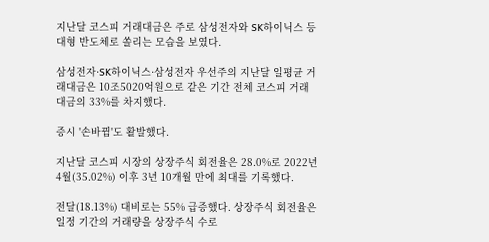지난달 코스피 거래대금은 주로 삼성전자와 SK하이닉스 등 대형 반도체로 쏠리는 모습을 보였다.

삼성전자·SK하이닉스·삼성전자 우선주의 지난달 일평균 거래대금은 10조5020억원으로 같은 기간 전체 코스피 거래대금의 33%를 차지했다.

증시 '손바뀜'도 활발했다.

지난달 코스피 시장의 상장주식 회전율은 28.0%로 2022년 4월(35.02%) 이후 3년 10개월 만에 최대를 기록했다.

전달(18.13%) 대비로는 55% 급증했다. 상장주식 회전율은 일정 기간의 거래량을 상장주식 수로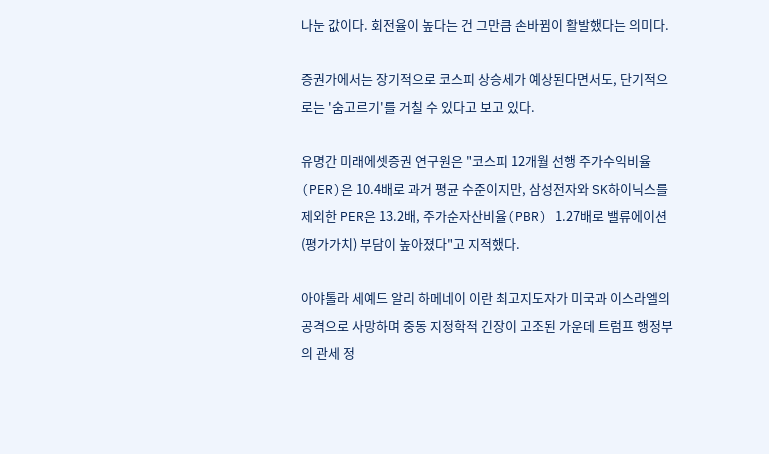나눈 값이다. 회전율이 높다는 건 그만큼 손바뀜이 활발했다는 의미다.

증권가에서는 장기적으로 코스피 상승세가 예상된다면서도, 단기적으로는 '숨고르기'를 거칠 수 있다고 보고 있다.

유명간 미래에셋증권 연구원은 "코스피 12개월 선행 주가수익비율(PER)은 10.4배로 과거 평균 수준이지만, 삼성전자와 SK하이닉스를 제외한 PER은 13.2배, 주가순자산비율(PBR) 1.27배로 밸류에이션(평가가치) 부담이 높아졌다"고 지적했다.

아야톨라 세예드 알리 하메네이 이란 최고지도자가 미국과 이스라엘의 공격으로 사망하며 중동 지정학적 긴장이 고조된 가운데 트럼프 행정부의 관세 정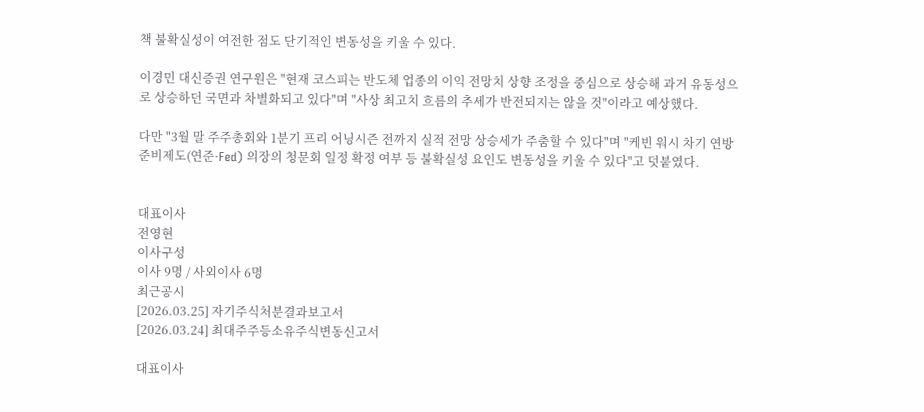책 불확실성이 여전한 점도 단기적인 변동성을 키울 수 있다.

이경민 대신증권 연구원은 "현재 코스피는 반도체 업종의 이익 전망치 상향 조정을 중심으로 상승해 과거 유동성으로 상승하던 국면과 차별화되고 있다"며 "사상 최고치 흐름의 추세가 반전되지는 않을 것"이라고 예상했다.

다만 "3월 말 주주총회와 1분기 프리 어닝시즌 전까지 실적 전망 상승세가 주춤할 수 있다"며 "케빈 워시 차기 연방준비제도(연준·Fed) 의장의 청문회 일정 확정 여부 등 불확실성 요인도 변동성을 키울 수 있다"고 덧붙였다.


대표이사
전영현
이사구성
이사 9명 / 사외이사 6명
최근공시
[2026.03.25] 자기주식처분결과보고서
[2026.03.24] 최대주주등소유주식변동신고서

대표이사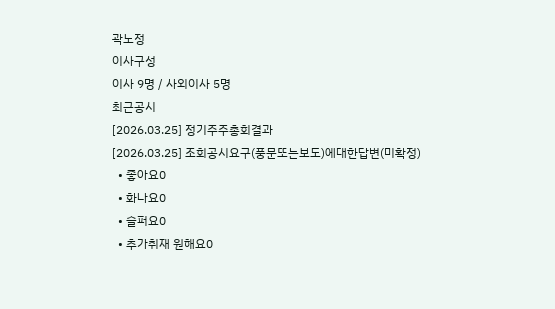곽노정
이사구성
이사 9명 / 사외이사 5명
최근공시
[2026.03.25] 정기주주총회결과
[2026.03.25] 조회공시요구(풍문또는보도)에대한답변(미확정)
  • 좋아요0
  • 화나요0
  • 슬퍼요0
  • 추가취재 원해요0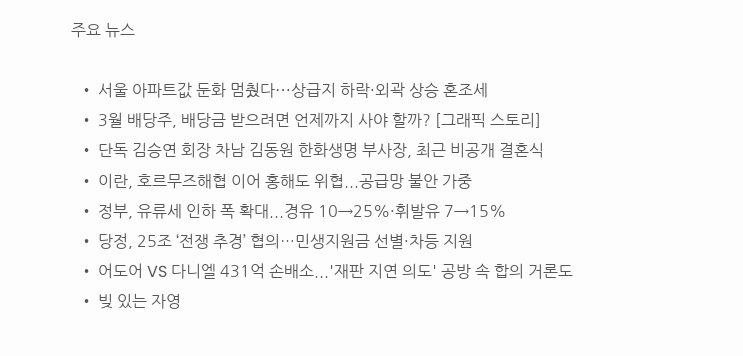주요 뉴스

  • 서울 아파트값 둔화 멈췄다⋯상급지 하락·외곽 상승 혼조세
  • 3월 배당주, 배당금 받으려면 언제까지 사야 할까? [그래픽 스토리]
  • 단독 김승연 회장 차남 김동원 한화생명 부사장, 최근 비공개 결혼식
  • 이란, 호르무즈해협 이어 홍해도 위협...공급망 불안 가중
  • 정부, 유류세 인하 폭 확대...경유 10→25%·휘발유 7→15%
  • 당정, 25조 ‘전쟁 추경’ 협의…민생지원금 선별·차등 지원
  • 어도어 VS 다니엘 431억 손배소...'재판 지연 의도' 공방 속 합의 거론도
  • 빚 있는 자영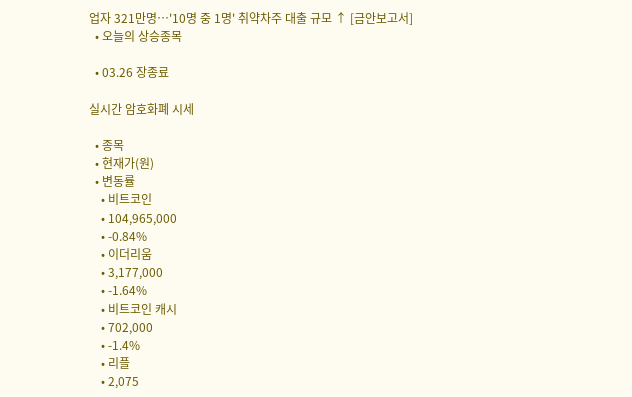업자 321만명…'10명 중 1명' 취약차주 대출 규모 ↑ [금안보고서]
  • 오늘의 상승종목

  • 03.26 장종료

실시간 암호화폐 시세

  • 종목
  • 현재가(원)
  • 변동률
    • 비트코인
    • 104,965,000
    • -0.84%
    • 이더리움
    • 3,177,000
    • -1.64%
    • 비트코인 캐시
    • 702,000
    • -1.4%
    • 리플
    • 2,075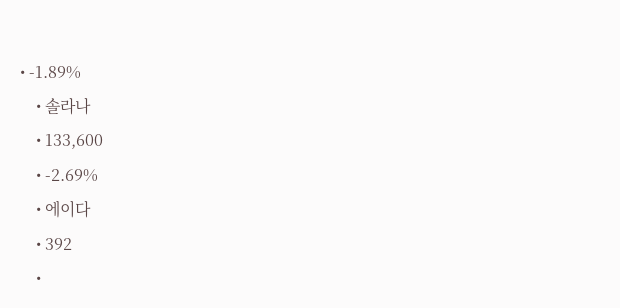• -1.89%
    • 솔라나
    • 133,600
    • -2.69%
    • 에이다
    • 392
    •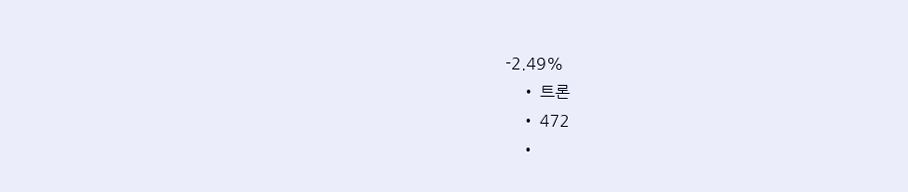-2.49%
    • 트론
    • 472
    •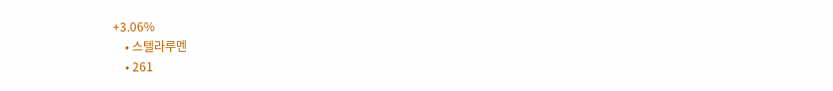+3.06%
    • 스텔라루멘
    • 261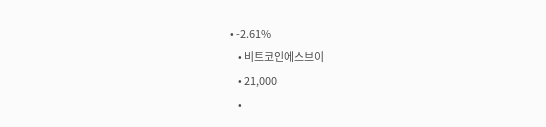• -2.61%
    • 비트코인에스브이
    • 21,000
    •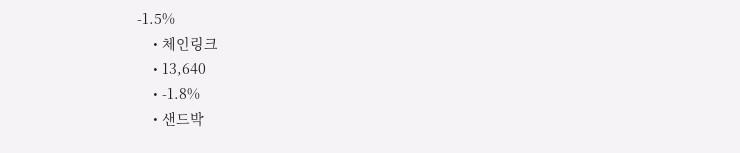-1.5%
    • 체인링크
    • 13,640
    • -1.8%
    • 샌드박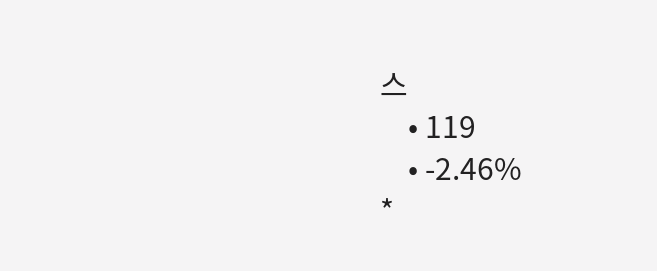스
    • 119
    • -2.46%
*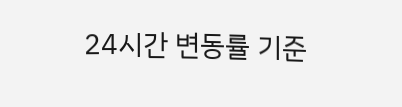24시간 변동률 기준